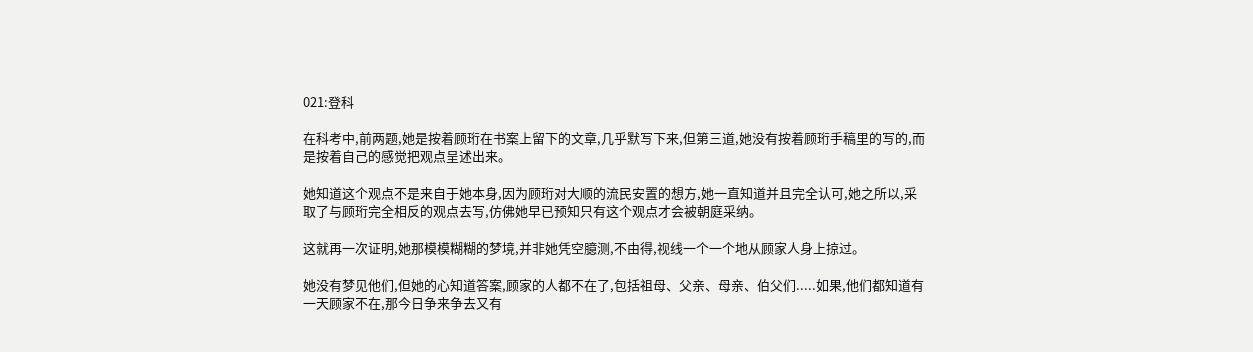021:登科

在科考中,前两题,她是按着顾珩在书案上留下的文章,几乎默写下来,但第三道,她没有按着顾珩手稿里的写的,而是按着自己的感觉把观点呈述出来。

她知道这个观点不是来自于她本身,因为顾珩对大顺的流民安置的想方,她一直知道并且完全认可,她之所以,采取了与顾珩完全相反的观点去写,仿佛她早已预知只有这个观点才会被朝庭采纳。

这就再一次证明,她那模模糊糊的梦境,并非她凭空臆测,不由得,视线一个一个地从顾家人身上掠过。

她没有梦见他们,但她的心知道答案,顾家的人都不在了,包括祖母、父亲、母亲、伯父们.....如果,他们都知道有一天顾家不在,那今日争来争去又有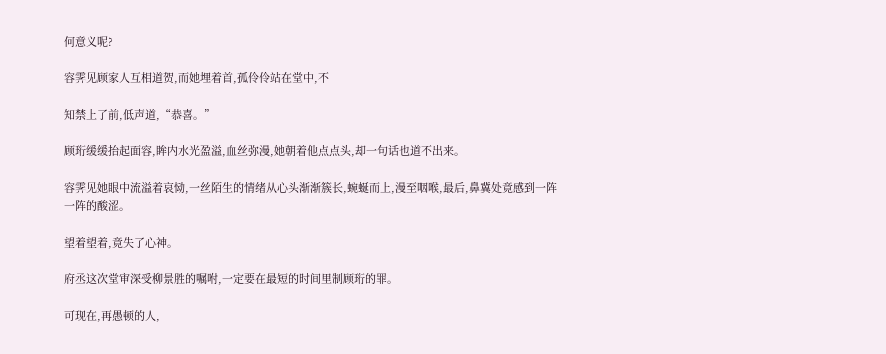何意义呢?

容霁见顾家人互相道贺,而她埋着首,孤伶伶站在堂中,不

知禁上了前,低声道,“恭喜。”

顾珩缓缓抬起面容,眸内水光盈溢,血丝弥漫,她朝着他点点头,却一句话也道不出来。

容霁见她眼中流溢着哀恸,一丝陌生的情绪从心头渐渐簇长,蜿蜒而上,漫至咽喉,最后,鼻冀处竟感到一阵一阵的酸涩。

望着望着,竟失了心神。

府丞这次堂审深受柳景胜的嘱咐,一定要在最短的时间里制顾珩的罪。

可现在,再愚顿的人,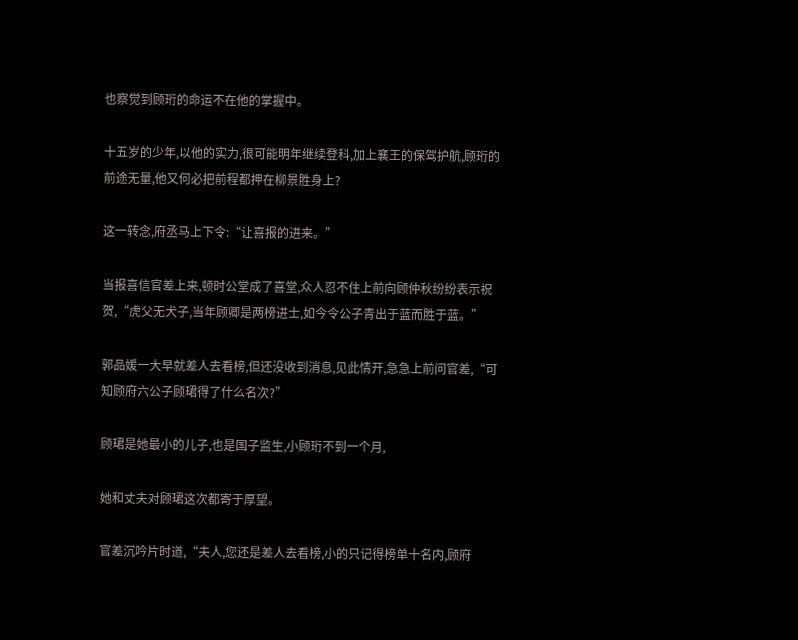也察觉到顾珩的命运不在他的掌握中。

十五岁的少年,以他的实力,很可能明年继续登科,加上襄王的保驾护航,顾珩的前途无量,他又何必把前程都押在柳景胜身上?

这一转念,府丞马上下令:“让喜报的进来。”

当报喜信官差上来,顿时公堂成了喜堂,众人忍不住上前向顾仲秋纷纷表示祝贺,“虎父无犬子,当年顾卿是两榜进士,如今令公子青出于蓝而胜于蓝。”

郭品媛一大早就差人去看榜,但还没收到消息,见此情开,急急上前问官差,“可知顾府六公子顾珺得了什么名次?”

顾珺是她最小的儿子,也是国子监生,小顾珩不到一个月,

她和丈夫对顾珺这次都寄于厚望。

官差沉吟片时道,“夫人,您还是差人去看榜,小的只记得榜单十名内,顾府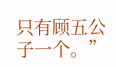只有顾五公子一个。”